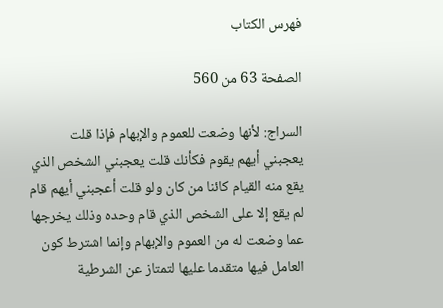فهرس الكتاب

الصفحة 63 من 560

السراج: لأنها وضعت للعموم والإبهام فإذا قلت يعجبني أيهم يقوم فكأنك قلت يعجبني الشخص الذي يقع منه القيام كائنا من كان ولو قلت أعجبني أيهم قام لم يقع إلا على الشخص الذي قام وحده وذلك يخرجها عما وضعت له من العموم والإبهام وإنما اشترط كون العامل فيها متقدما عليها لتمتاز عن الشرطية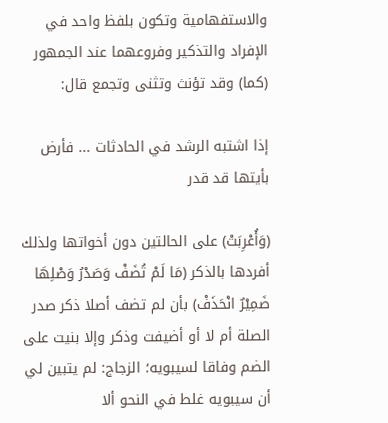والاستفهامية وتكون بلفظ واحد في الإفراد والتذكير وفروعهما عند الجمهور (كما) وقد تؤنث وتثنى وتجمع قال:

إذا اشتبه الرشد في الحادثات ... فأرض بأيتها قد قدر

(وَأُعْرِبَتْ) على الحالتين دون أخواتها ولذلك أفردها بالذكر (مَا لَمْ تُضَفْ وَصَدْرُ وَصْلِهَا ضَمِيْرٌ انْحَذَفْ) بأن لم تضف أصلا ذكر صدر الصلة أم لا أو أضيفت وذكر وإلا بنيت على الضم وفاقا لسيبويه؛ الزجاج: لم يتبين لي أن سيبويه غلط في النحو ألا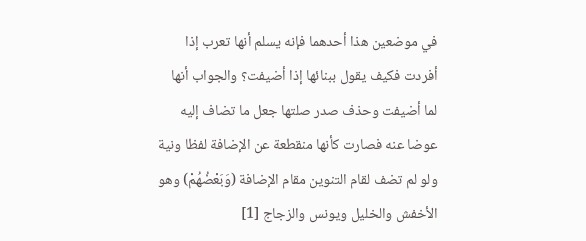في موضعين هذا أحدهما فإنه يسلم أنها تعرب إذا أفردت فكيف يقول ببنائها إذا أضيفت؟ والجواب أنها لما أضيفت وحذف صدر صلتها جعل ما تضاف إليه عوضا عنه فصارت كأنها منقطعة عن الإضافة لفظا ونية ولو لم تضف لقام التنوين مقام الإضافة (وَبَعْضُهُمْ) وهو الأخفش والخليل ويونس والزجاج [1]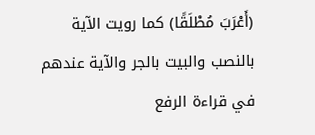(أَعْرَبَ مُطْلَقًا) كما رويت الآية بالنصب والبيت بالجر والآية عندهم في قراءة الرفع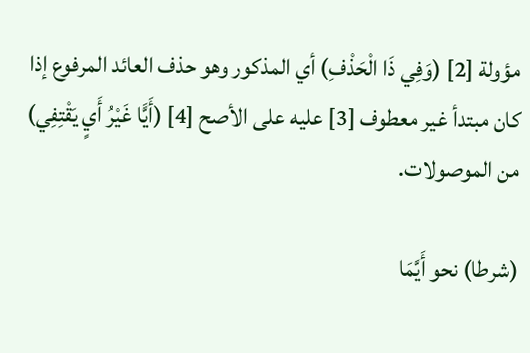مؤولة [2] (وَفِي ذَا الْحَذْفِ) أي المذكور وهو حذف العائد المرفوع إذا كان مبتدأ غير معطوف [3] عليه على الأصح [4] (أَيًّا غَيْرُ أَيٍ يَقْتِفِي) من الموصولات.

(شرطا) نحو أَيَّمَا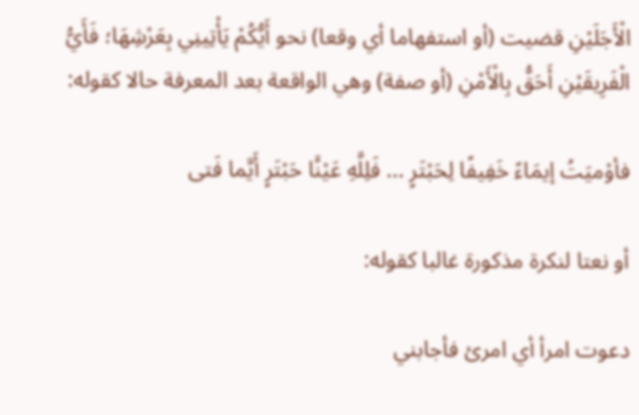الْأَجَلَيْنِ قضيت (أو استفهاما أي وقعا) نحو أَيُّكُمْ يَأْتِينِي بِعَرْشِهَا؛ فَأَيُّ الْفَرِيقَيْنِ أَحَقُّ بِالْأَمْنِ (أو صفة) وهي الواقعة بعد المعرفة حالا كقوله:

فأوْميَتُ إيمَاءً خَفِيفًا لِحَبْتَرٍ ... فَلِلَّهِ عَيْنًَا حَبْتَرٍ أَيَّما فَتى

أو نعتا لنكرة مذكورة غالبا كقوله:

دعوت امرأ أي امرئ فأجابني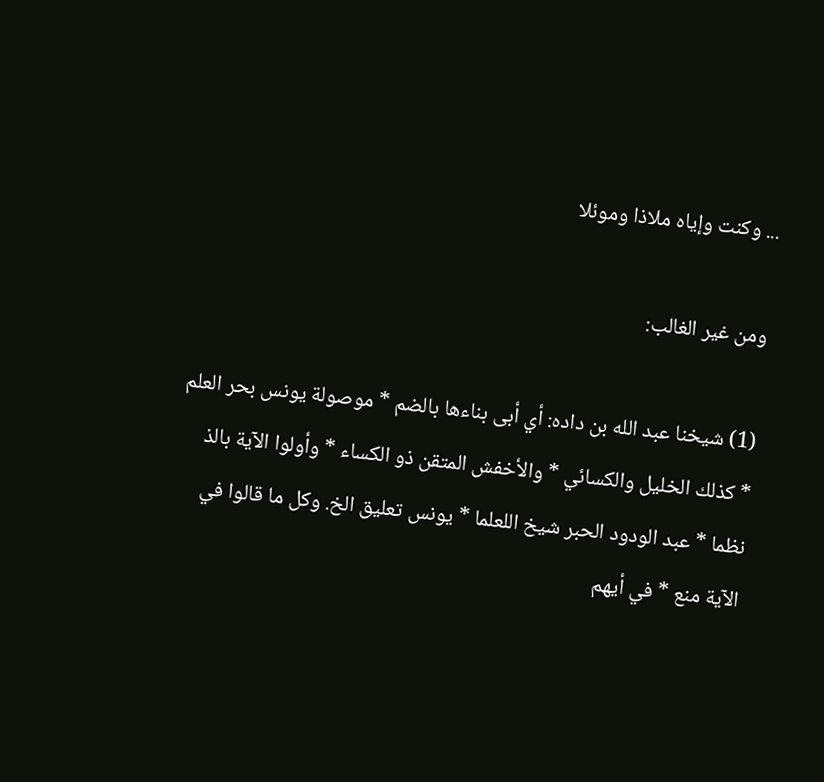... وكنت وإياه ملاذا وموئلا

ومن غير الغالب:

(1) شيخنا عبد الله بن داده: أي أبى بناءها بالضم * موصولة يونس بحر العلم * كذلك الخليل والكسائي * والأخفش المتقن ذو الكساء * وأولوا الآية بالذ نظما * عبد الودود الحبر شيخ اللعلما * يونس تعليق الخ. وكل ما قالوا في الآية منع * في أيهم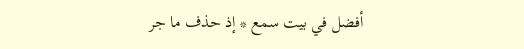أفضل في بيت سمع * إذ حذف ما جر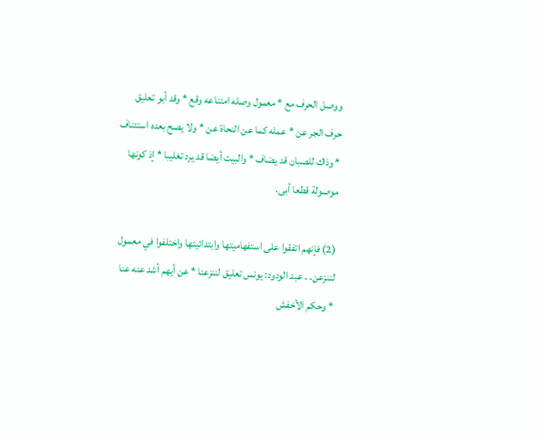ووصل الحرف مع * معمول وصله امتناعه وقع * وقد أبو تعليق حرف الجر عن * عمله كما عن النحاة عن * ولا يصح بعده استئناف * وذاك للصبان قد يضاف * والبيت أيضا قد يرد تغليبا * إذ كونها موصولة قطعا أبى.

(2) فإنهم اتفقوا على استفهاميتها وابتدائيتها واختلفوا في معمول لننزعن. . عبد الودود: يونس تعليق لننزعنا * عن أيهم أشد عنه عنا * وحكم الأخفش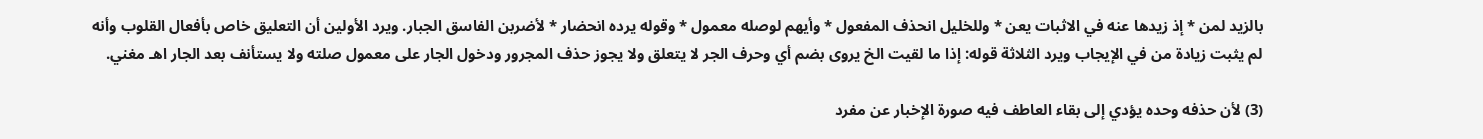بالزيد لمن * إذ زيدها عنه في الاثبات يعن * وللخليل انحذف المفعول * وأيهم لوصله معمول * وقوله يرده انحضار * لأضربن الفاسق الجبار. ويرد الأولين أن التعليق خاص بأفعال القلوب وأنه لم يثبت زيادة من في الإيجاب ويرد الثلاثة قوله: إذا ما لقيت الخ يروى بضم أي وحرف الجر لا يتعلق ولا يجوز حذف المجرور ودخول الجار على معمول صلته ولا يستأنف بعد الجار اهـ مغني.

(3) لأن حذفه وحده يؤدي إلى بقاء العاطف فيه صورة الإخبار عن مفرد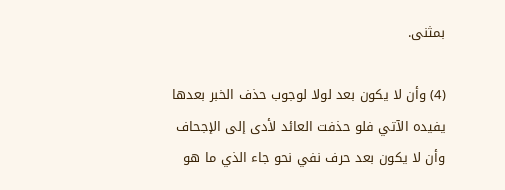بمثنى.

(4) وأن لا يكون بعد لولا لوجوب حذف الخبر بعدها يفيده الآتي فلو حذفت العائد لأدى إلى الإجحاف وأن لا يكون بعد حرف نفي نحو جاء الذي ما هو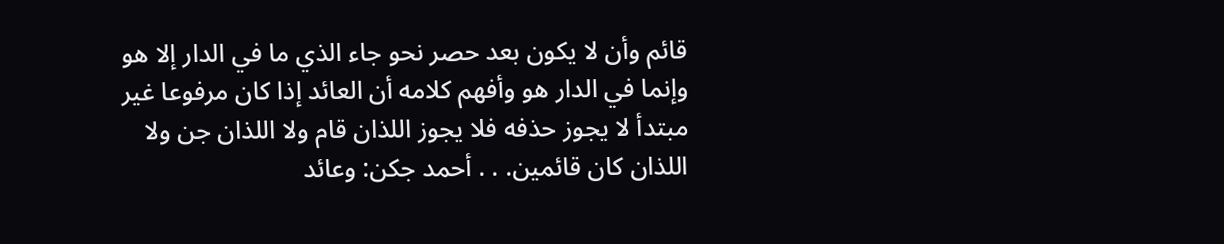قائم وأن لا يكون بعد حصر نحو جاء الذي ما في الدار إلا هو وإنما في الدار هو وأفهم كلامه أن العائد إذا كان مرفوعا غير مبتدأ لا يجوز حذفه فلا يجوز اللذان قام ولا اللذان جن ولا اللذان كان قائمين. . . أحمد جكن: وعائد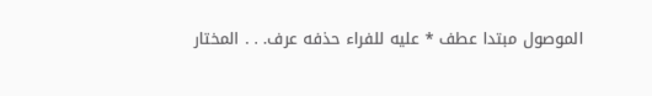الموصول مبتدا عطف * عليه للفراء حذفه عرف. . . المختار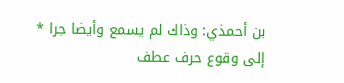بن أحمذي: وذاك لم يسمع وأيضا جرا * إلى وقوع حرف عطف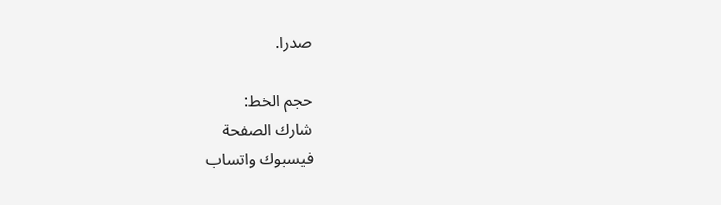صدرا.

حجم الخط:
شارك الصفحة
فيسبوك واتساب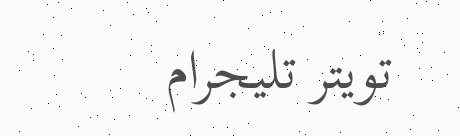تويتر تليجرام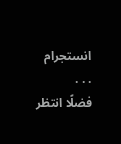انستجرام
. . .
فضلًا انتظر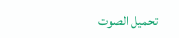تحميل الصوت